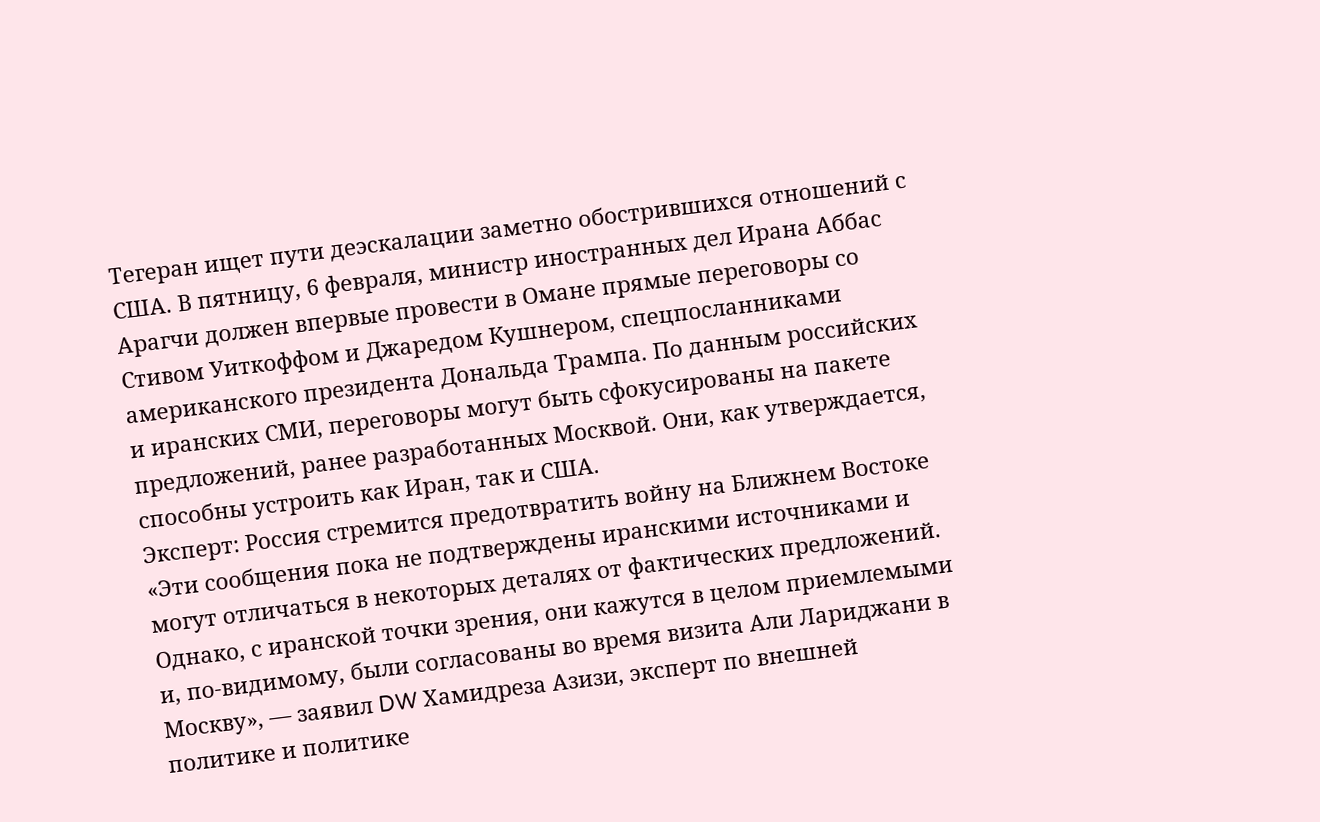Тегеран ищет пути деэскалации заметно обострившихся отношений с США. В пятницу, 6 февраля, министр иностранных дел Ирана Аббас Арагчи должен впервые провести в Омане прямые переговоры со Стивом Уиткоффом и Джаредом Кушнером, спецпосланниками американского президента Дональда Трампа. По данным российских и иранских СМИ, переговоры могут быть сфокусированы на пакете предложений, ранее разработанных Москвой. Они, как утверждается, способны устроить как Иран, так и США.
Эксперт: Россия стремится предотвратить войну на Ближнем Востоке
«Эти сообщения пока не подтверждены иранскими источниками и могут отличаться в некоторых деталях от фактических предложений. Однако, с иранской точки зрения, они кажутся в целом приемлемыми и, по-видимому, были согласованы во время визита Али Лариджани в Москву», — заявил DW Хамидреза Азизи, эксперт по внешней политике и политике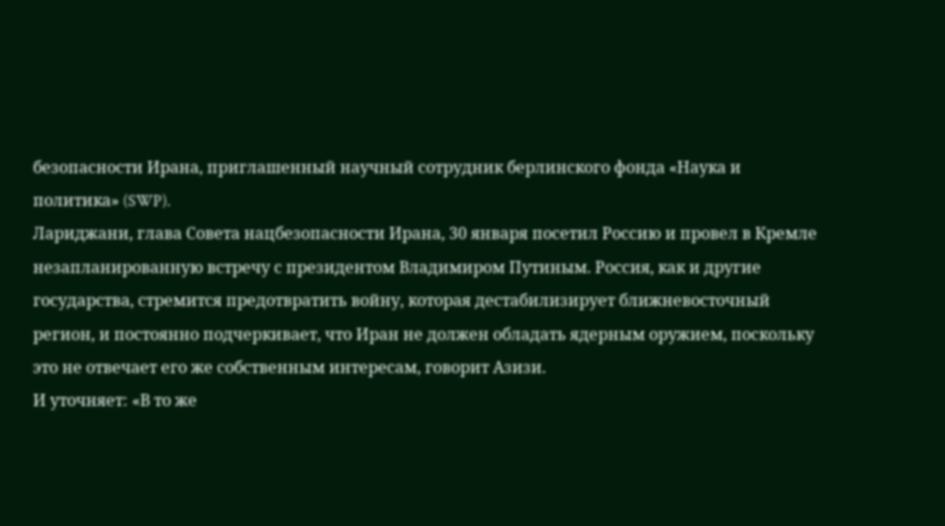безопасности Ирана, приглашенный научный сотрудник берлинского фонда «Наука и политика» (SWP).
Лариджани, глава Совета нацбезопасности Ирана, 30 января посетил Россию и провел в Кремле незапланированную встречу с президентом Владимиром Путиным. Россия, как и другие государства, стремится предотвратить войну, которая дестабилизирует ближневосточный регион, и постоянно подчеркивает, что Иран не должен обладать ядерным оружием, поскольку это не отвечает его же собственным интересам, говорит Азизи.
И уточняет: «В то же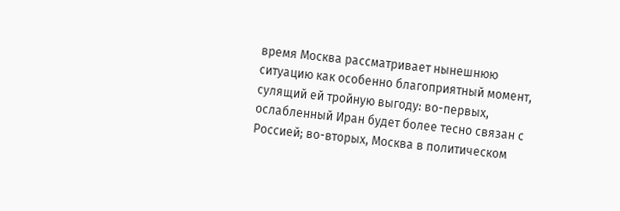время Москва рассматривает нынешнюю ситуацию как особенно благоприятный момент, сулящий ей тройную выгоду: во-первых, ослабленный Иран будет более тесно связан с Россией; во-вторых, Москва в политическом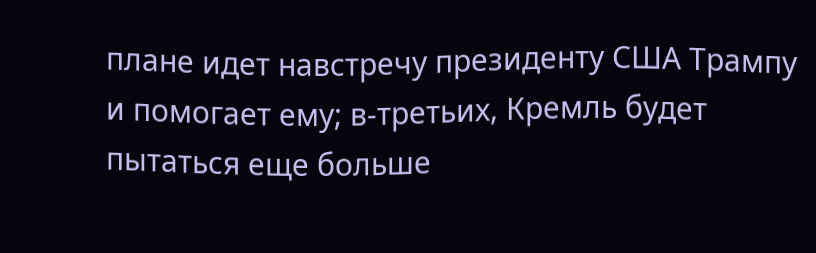плане идет навстречу президенту США Трампу и помогает ему; в-третьих, Кремль будет пытаться еще больше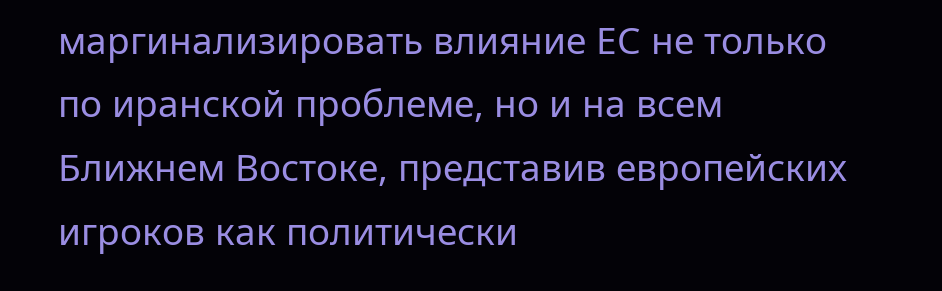маргинализировать влияние ЕС не только по иранской проблеме, но и на всем Ближнем Востоке, представив европейских игроков как политически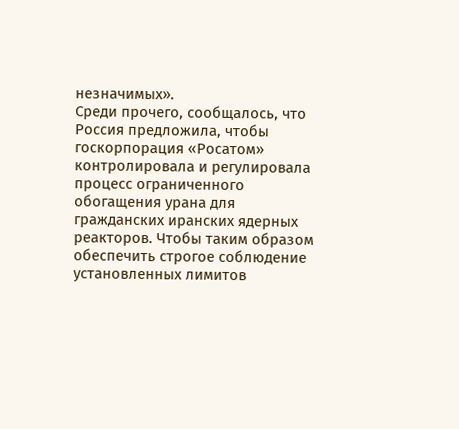незначимых».
Среди прочего, сообщалось, что Россия предложила, чтобы госкорпорация «Росатом» контролировала и регулировала процесс ограниченного обогащения урана для гражданских иранских ядерных реакторов. Чтобы таким образом обеспечить строгое соблюдение установленных лимитов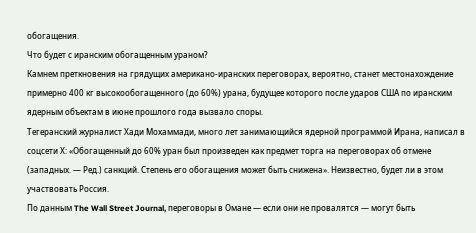обогащения.
Что будет с иранским обогащенным ураном?
Камнем преткновения на грядущих американо-иранских переговорах, вероятно, станет местонахождение примерно 400 кг высокообогащенного (до 60%) урана, будущее которого после ударов США по иранским ядерным объектам в июне прошлого года вызвало споры.
Тегеранский журналист Хади Мохаммади, много лет занимающийся ядерной программой Ирана, написал в соцсети Х: «Обогащенный до 60% уран был произведен как предмет торга на переговорах об отмене (западных. — Ред.) санкций. Степень его обогащения может быть снижена». Неизвестно, будет ли в этом участвовать Россия.
По данным The Wall Street Journal, переговоры в Омане — если они не провалятся — могут быть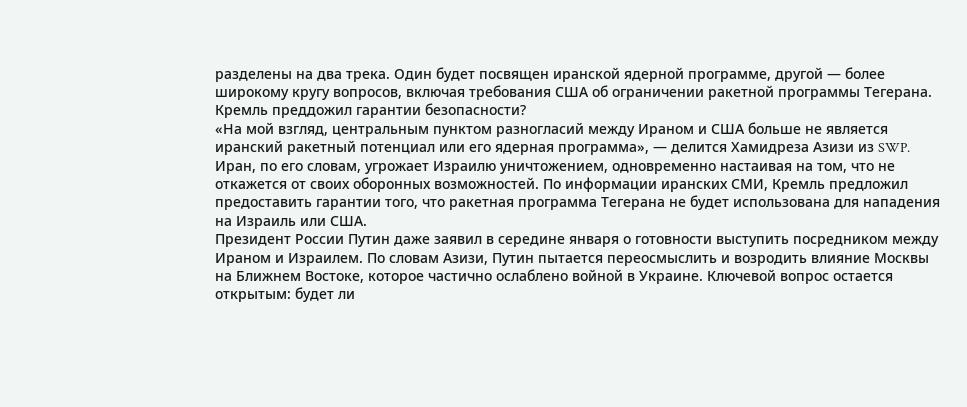разделены на два трека. Один будет посвящен иранской ядерной программе, другой — более широкому кругу вопросов, включая требования США об ограничении ракетной программы Тегерана.
Кремль преддожил гарантии безопасности?
«На мой взгляд, центральным пунктом разногласий между Ираном и США больше не является иранский ракетный потенциал или его ядерная программа», — делится Хамидреза Азизи из SWP. Иран, по его словам, угрожает Израилю уничтожением, одновременно настаивая на том, что не откажется от своих оборонных возможностей. По информации иранских СМИ, Кремль предложил предоставить гарантии того, что ракетная программа Тегерана не будет использована для нападения на Израиль или США.
Президент России Путин даже заявил в середине января о готовности выступить посредником между Ираном и Израилем. По словам Азизи, Путин пытается переосмыслить и возродить влияние Москвы на Ближнем Востоке, которое частично ослаблено войной в Украине. Ключевой вопрос остается открытым: будет ли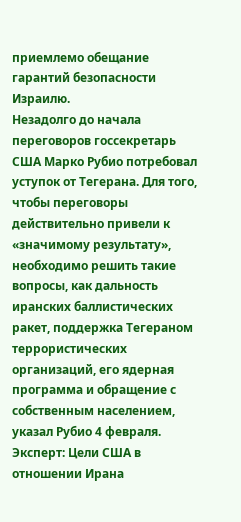приемлемо обещание гарантий безопасности Израилю.
Незадолго до начала переговоров госсекретарь США Марко Рубио потребовал уступок от Тегерана. Для того, чтобы переговоры действительно привели к «значимому результату», необходимо решить такие вопросы, как дальность иранских баллистических ракет, поддержка Тегераном террористических организаций, его ядерная программа и обращение с собственным населением, указал Рубио 4 февраля.
Эксперт: Цели США в отношении Ирана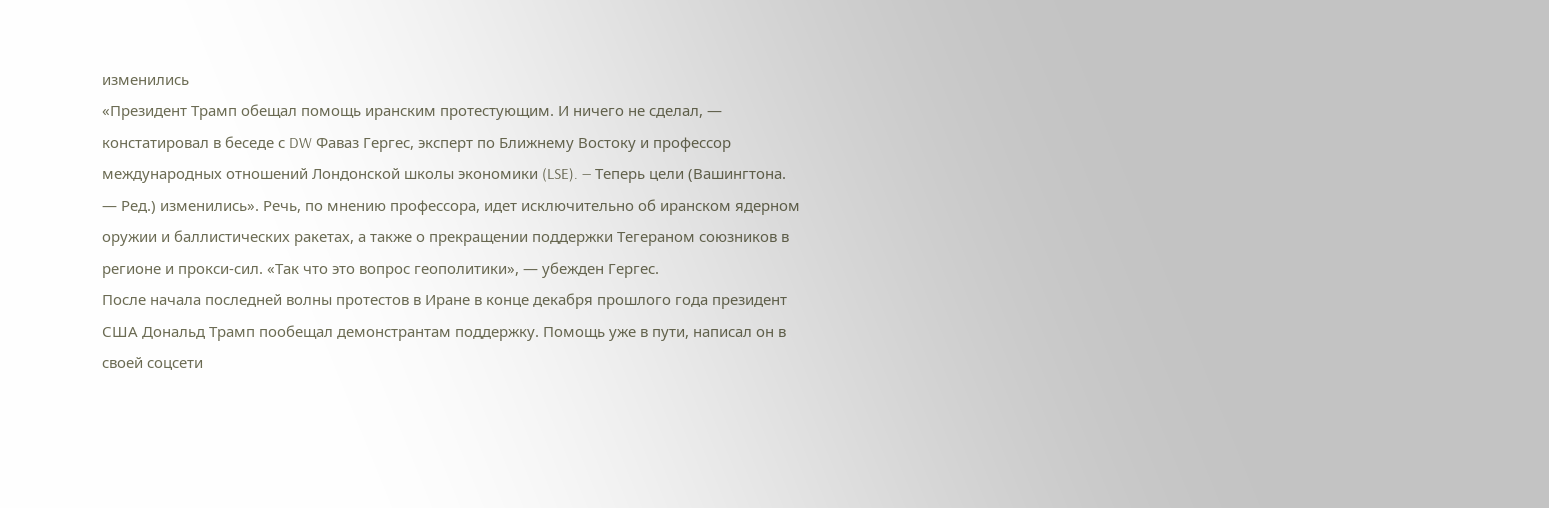изменились
«Президент Трамп обещал помощь иранским протестующим. И ничего не сделал, — констатировал в беседе с DW Фаваз Гергес, эксперт по Ближнему Востоку и профессор международных отношений Лондонской школы экономики (LSE). — Теперь цели (Вашингтона. — Ред.) изменились». Речь, по мнению профессора, идет исключительно об иранском ядерном оружии и баллистических ракетах, а также о прекращении поддержки Тегераном союзников в регионе и прокси-сил. «Так что это вопрос геополитики», — убежден Гергес.
После начала последней волны протестов в Иране в конце декабря прошлого года президент США Дональд Трамп пообещал демонстрантам поддержку. Помощь уже в пути, написал он в своей соцсети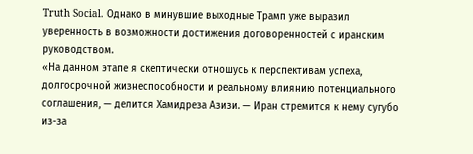Truth Social. Однако в минувшие выходные Трамп уже выразил уверенность в возможности достижения договоренностей с иранским руководством.
«На данном этапе я скептически отношусь к перспективам успеха, долгосрочной жизнеспособности и реальному влиянию потенциального соглашения, — делится Хамидреза Азизи. — Иран стремится к нему сугубо из-за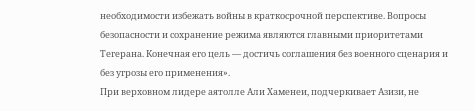необходимости избежать войны в краткосрочной перспективе. Вопросы безопасности и сохранение режима являются главными приоритетами Тегерана. Конечная его цель — достичь соглашения без военного сценария и без угрозы его применения».
При верховном лидере аятолле Али Хаменеи, подчеркивает Азизи, не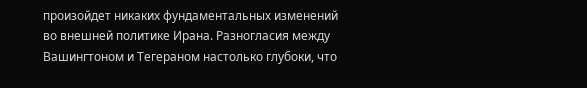произойдет никаких фундаментальных изменений во внешней политике Ирана. Разногласия между Вашингтоном и Тегераном настолько глубоки, что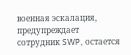военная эскалация, предупреждает сотрудник SWP, остается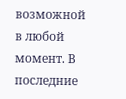возможной в любой момент. В последние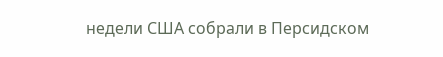недели США собрали в Персидском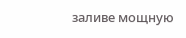заливе мощную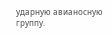ударную авианосную группу.